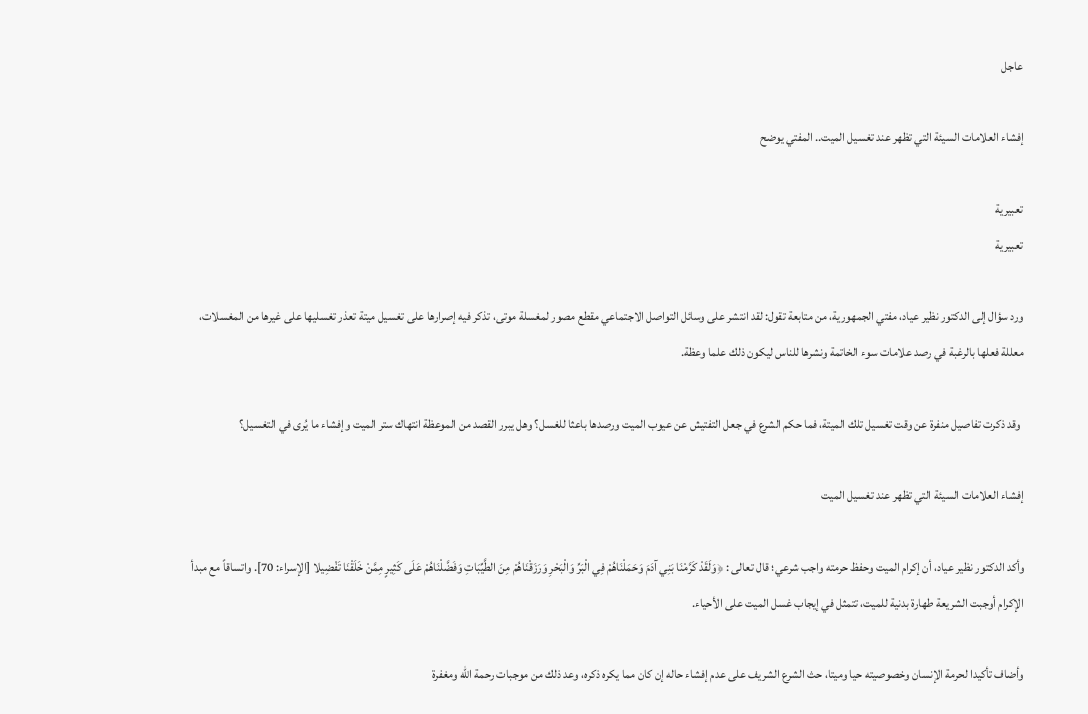عاجل

إفشاء العلامات السيئة التي تظهر عند تغسيل الميت.. المفتي يوضح

تعبيرية
تعبيرية

ورد سؤال إلى الدكتور نظير عياد، مفتي الجمهورية، من متابعة تقول: لقد انتشر على وسائل التواصل الاجتماعي مقطع مصور لمغسلة موتى، تذكر فيه إصرارها على تغسيل ميتة تعذر تغسليها على غيرها من المغسلات، معللة فعلها بالرغبة في رصد علامات سوء الخاتمة ونشرها للناس ليكون ذلك علما وعظة.

 وقد ذكرت تفاصيل منفرة عن وقت تغسيل تلك الميتة، فما حكم الشرع في جعل التفتيش عن عيوب الميت ورصدها باعثا للغسل؟ وهل يبرر القصد من الموعظة انتهاك ستر الميت وإفشاء ما يُرى في التغسيل؟

إفشاء العلامات السيئة التي تظهر عند تغسيل الميت

وأكد الدكتور نظير عياد، أن إكرام الميت وحفظ حرمته واجب شرعي؛ قال تعالى : ﴿وَلَقَدْ كَرَّمْنَا بَنِي آدَمَ وَحَمَلْنَاهُمْ فِي الْبَرِّ وَالْبَحْرِ وَرَزَقْنَاهُمْ مِنَ الطَّيِّبَاتِ وَفَضَّلْنَاهُمْ عَلَى كَثِيرٍ مِمَّنْ خَلَقْنَا تَفْضِيلا [الإسراء: 70]. واتساقاً مع مبدأ الإكرام أوجبت الشريعة طهارة بدنية للميت، تتمثل في إيجاب غسل الميت على الأحياء.

وأضاف تأكيدا لحرمة الإنسان وخصوصيته حيا وميتا، حث الشرع الشريف على عدم إفشاء حاله إن كان مما يكره ذكره، وعد ذلك من موجبات رحمة الله ومغفرة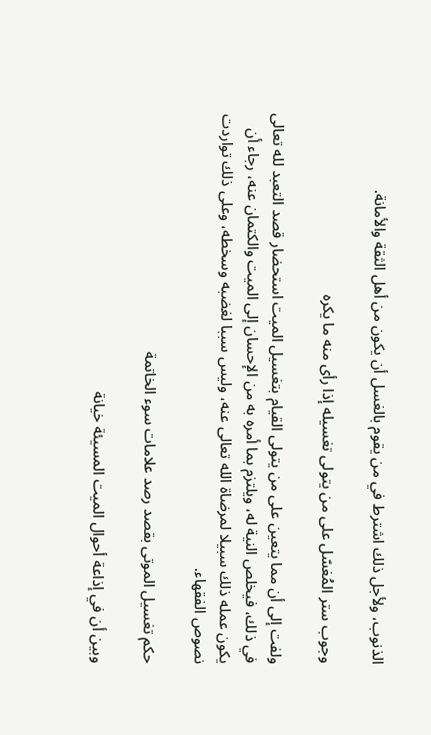الذنوب، ولأجل ذلك اشترط في من يقوم بالغسل أن يكون من أهل الثقة والأمانة.

وجوب ستر المُغسّل على من يتولى تغسيله إذا رأى منه ما يكره

ولفت إلى أن مما يتعين على من يتولى القيام بتغسيل الميت استحضار قصد التعبد لله تعالى في ذلك، فيخلص النية له، ويلتزم بما أمره به من الإحسان إلى الميت والكتمان عنه، رجاء أن يكون عمله ذلك سبيلا لمرضاة الله تعالى عنه، وليس سببا لغضبه وسخطه، وعلى ذلك تواردت نصوص الفقهاء.

حكم تغسيل الموتى بقصد رصد علامات سوء الخاتمة

وبين أن في إذاعة أحوال الميت المسيئة خيانة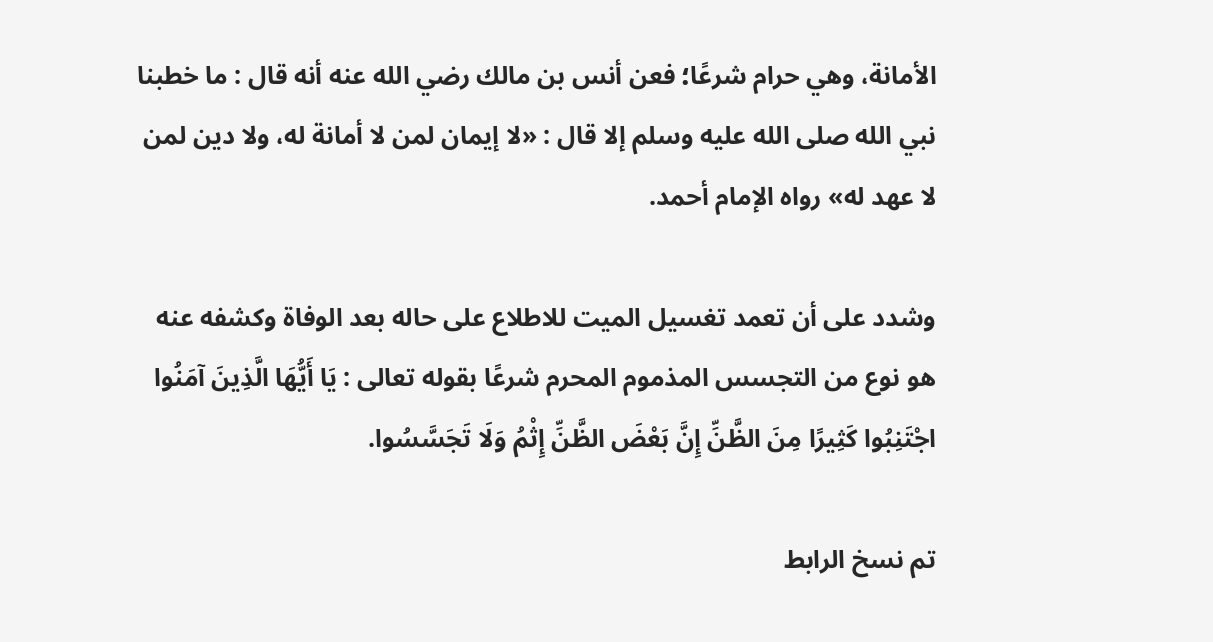الأمانة، وهي حرام شرعًا؛ فعن أنس بن مالك رضي الله عنه أنه قال : ما خطبنا نبي الله صلى الله عليه وسلم إلا قال : «لا إيمان لمن لا أمانة له، ولا دين لمن لا عهد له» رواه الإمام أحمد.

وشدد على أن تعمد تغسيل الميت للاطلاع على حاله بعد الوفاة وكشفه عنه هو نوع من التجسس المذموم المحرم شرعًا بقوله تعالى : يَا أَيُّهَا الَّذِينَ آمَنُوا اجْتَنِبُوا كَثِيرًا مِنَ الظَّنِّ إِنَّ بَعْضَ الظَّنِّ إِثْمُ وَلَا تَجَسَّسُوا.

تم نسخ الرابط